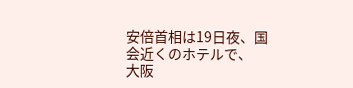安倍首相は19日夜、国会近くのホテルで、
大阪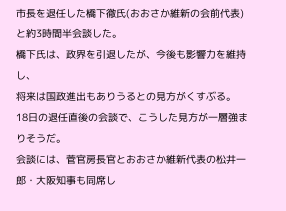市長を退任した橋下徹氏(おおさか維新の会前代表)
と約3時間半会談した。
橋下氏は、政界を引退したが、今後も影響力を維持し、
将来は国政進出もありうるとの見方がくすぶる。
18日の退任直後の会談で、こうした見方が一層強まりそうだ。
会談には、菅官房長官とおおさか維新代表の松井一郎・大阪知事も同席し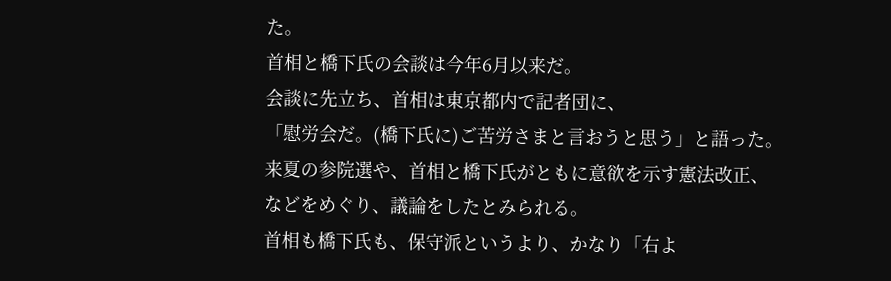た。
首相と橋下氏の会談は今年6月以来だ。
会談に先立ち、首相は東京都内で記者団に、
「慰労会だ。(橋下氏に)ご苦労さまと言おうと思う」と語った。
来夏の参院選や、首相と橋下氏がともに意欲を示す憲法改正、
などをめぐり、議論をしたとみられる。
首相も橋下氏も、保守派というより、かなり「右よ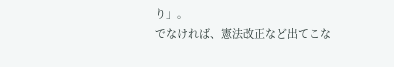り」。
でなければ、憲法改正など出てこな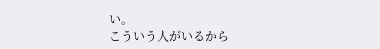い。
こういう人がいるから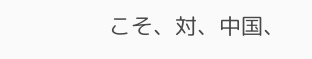こそ、対、中国、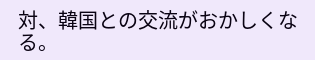対、韓国との交流がおかしくなる。